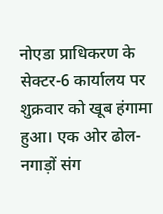नोएडा प्राधिकरण के सेक्टर-6 कार्यालय पर शुक्रवार को खूब हंगामा हुआ। एक ओर ढोल-नगाड़ों संग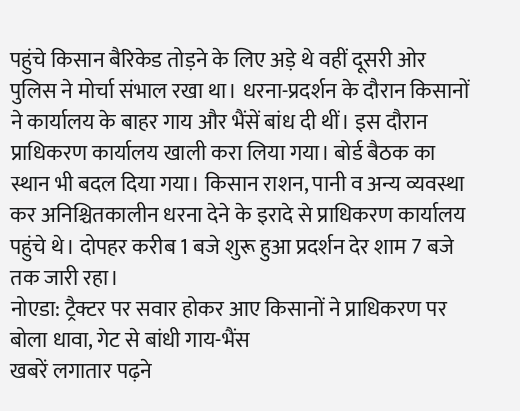पहुंचे किसान बैरिकेड तोड़ने के लिए अड़े थे वहीं दूसरी ओर पुलिस ने मोर्चा संभाल रखा था। धरना-प्रदर्शन के दौरान किसानों ने कार्यालय के बाहर गाय और भैंसें बांध दी थीं। इस दौरान प्राधिकरण कार्यालय खाली करा लिया गया। बोर्ड बैठक का स्थान भी बदल दिया गया। किसान राशन, पानी व अन्य व्यवस्था कर अनिश्चितकालीन धरना देने के इरादे से प्राधिकरण कार्यालय पहुंचे थे। दोपहर करीब 1 बजे शुरू हुआ प्रदर्शन देर शाम 7 बजे तक जारी रहा।
नोएडा: ट्रैक्टर पर सवार होकर आए किसानों ने प्राधिकरण पर बोला धावा, गेट से बांधी गाय-भैंस
खबरें लगातार पढ़ने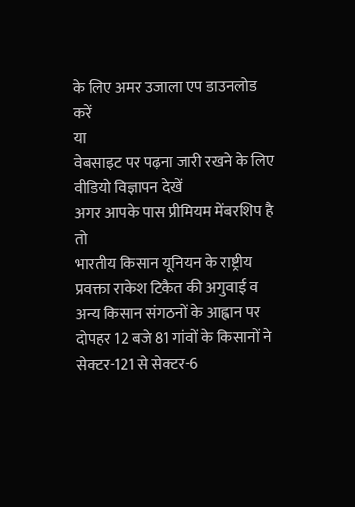के लिए अमर उजाला एप डाउनलोड करें
या
वेबसाइट पर पढ़ना जारी रखने के लिए वीडियो विज्ञापन देखें
अगर आपके पास प्रीमियम मेंबरशिप है तो
भारतीय किसान यूनियन के राष्ट्रीय प्रवक्ता राकेश टिकैत की अगुवाई व अन्य किसान संगठनों के आह्वान पर दोपहर 12 बजे 81 गांवों के किसानों ने सेक्टर-121 से सेक्टर-6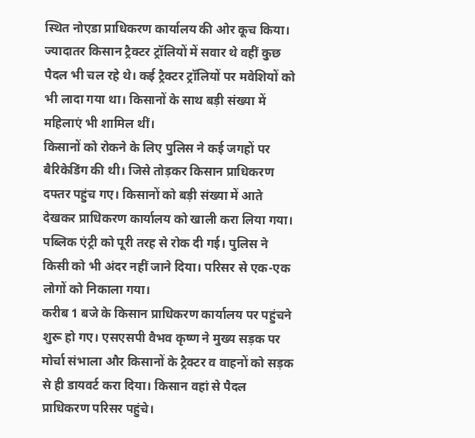स्थित नोएडा प्राधिकरण कार्यालय की ओर कूच किया। ज्यादातर किसान ट्रैक्टर ट्रॉलियों में सवार थे वहीं कुछ पैदल भी चल रहे थे। कई ट्रैक्टर ट्रॉलियों पर मवेशियों को भी लादा गया था। किसानों के साथ बड़ी संख्या में महिलाएं भी शामिल थीं।
किसानों को रोकने के लिए पुलिस ने कई जगहों पर बैरिकेडिंग की थी। जिसे तोड़कर किसान प्राधिकरण दफ्तर पहुंच गए। किसानों को बड़ी संख्या में आते देखकर प्राधिकरण कार्यालय को खाली करा लिया गया। पब्लिक एंट्री को पूरी तरह से रोक दी गई। पुलिस ने किसी को भी अंदर नहीं जाने दिया। परिसर से एक-एक लोगों को निकाला गया।
करीब 1 बजे के किसान प्राधिकरण कार्यालय पर पहुंचने शुरू हो गए। एसएसपी वैभव कृष्ण ने मुख्य सड़क पर मोर्चा संभाला और किसानों के ट्रैक्टर व वाहनों को सड़क से ही डायवर्ट करा दिया। किसान वहां से पैदल प्राधिकरण परिसर पहुंचे।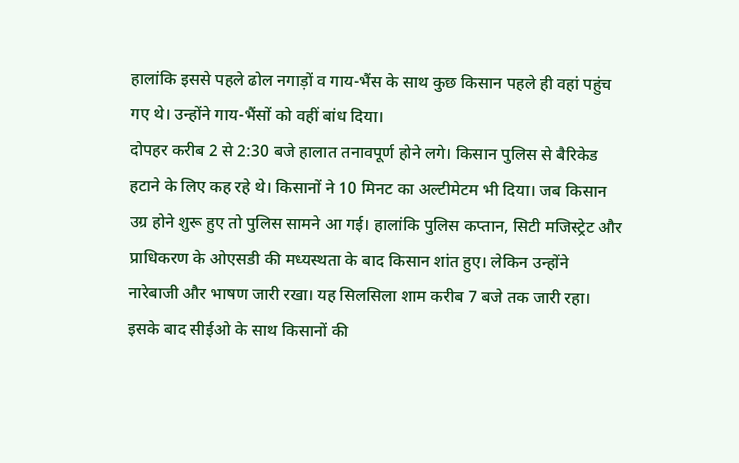हालांकि इससे पहले ढोल नगाड़ों व गाय-भैंस के साथ कुछ किसान पहले ही वहां पहुंच गए थे। उन्होंने गाय-भैंसों को वहीं बांध दिया।
दोपहर करीब 2 से 2:30 बजे हालात तनावपूर्ण होने लगे। किसान पुलिस से बैरिकेड हटाने के लिए कह रहे थे। किसानों ने 10 मिनट का अल्टीमेटम भी दिया। जब किसान उग्र होने शुरू हुए तो पुलिस सामने आ गई। हालांकि पुलिस कप्तान, सिटी मजिस्ट्रेट और प्राधिकरण के ओएसडी की मध्यस्थता के बाद किसान शांत हुए। लेकिन उन्होंने नारेबाजी और भाषण जारी रखा। यह सिलसिला शाम करीब 7 बजे तक जारी रहा। इसके बाद सीईओ के साथ किसानों की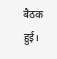बैठक हुई।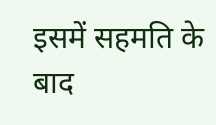इसमें सहमति के बाद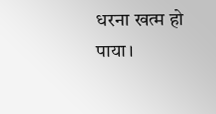धरना खत्म हो पाया।